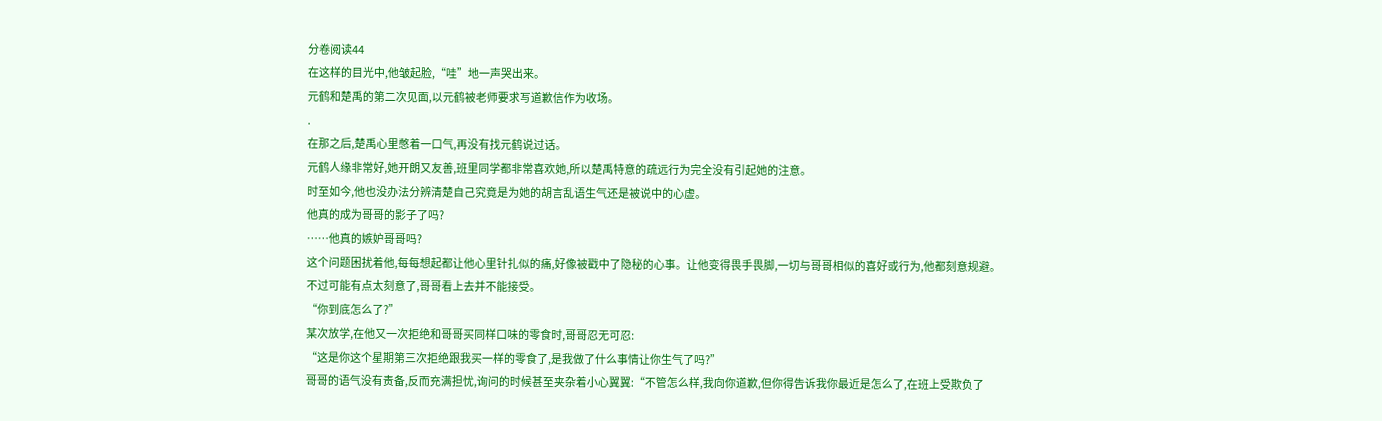分卷阅读44
在这样的目光中,他皱起脸,“哇”地一声哭出来。
元鹤和楚禹的第二次见面,以元鹤被老师要求写道歉信作为收场。
.
在那之后,楚禹心里憋着一口气,再没有找元鹤说过话。
元鹤人缘非常好,她开朗又友善,班里同学都非常喜欢她,所以楚禹特意的疏远行为完全没有引起她的注意。
时至如今,他也没办法分辨清楚自己究竟是为她的胡言乱语生气还是被说中的心虚。
他真的成为哥哥的影子了吗?
……他真的嫉妒哥哥吗?
这个问题困扰着他,每每想起都让他心里针扎似的痛,好像被戳中了隐秘的心事。让他变得畏手畏脚,一切与哥哥相似的喜好或行为,他都刻意规避。
不过可能有点太刻意了,哥哥看上去并不能接受。
“你到底怎么了?”
某次放学,在他又一次拒绝和哥哥买同样口味的零食时,哥哥忍无可忍:
“这是你这个星期第三次拒绝跟我买一样的零食了,是我做了什么事情让你生气了吗?”
哥哥的语气没有责备,反而充满担忧,询问的时候甚至夹杂着小心翼翼:“不管怎么样,我向你道歉,但你得告诉我你最近是怎么了,在班上受欺负了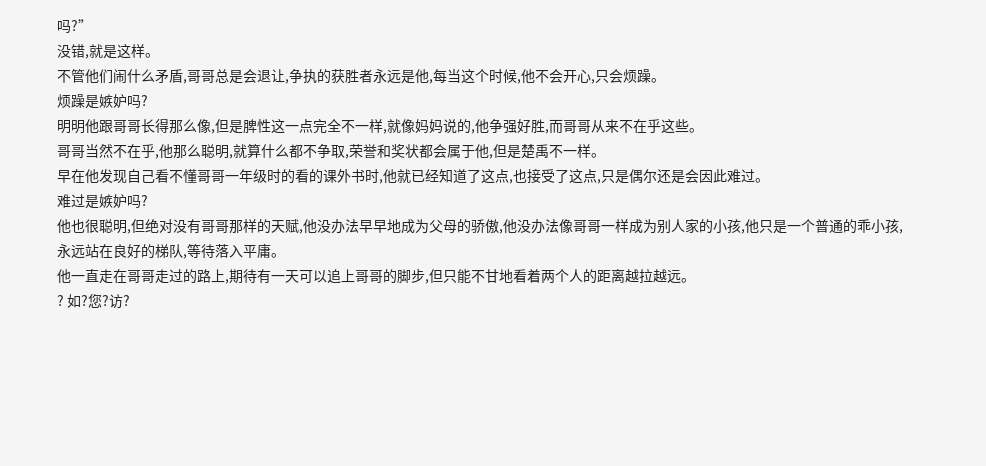吗?”
没错,就是这样。
不管他们闹什么矛盾,哥哥总是会退让,争执的获胜者永远是他,每当这个时候,他不会开心,只会烦躁。
烦躁是嫉妒吗?
明明他跟哥哥长得那么像,但是脾性这一点完全不一样,就像妈妈说的,他争强好胜,而哥哥从来不在乎这些。
哥哥当然不在乎,他那么聪明,就算什么都不争取,荣誉和奖状都会属于他,但是楚禹不一样。
早在他发现自己看不懂哥哥一年级时的看的课外书时,他就已经知道了这点,也接受了这点,只是偶尔还是会因此难过。
难过是嫉妒吗?
他也很聪明,但绝对没有哥哥那样的天赋,他没办法早早地成为父母的骄傲,他没办法像哥哥一样成为别人家的小孩,他只是一个普通的乖小孩,永远站在良好的梯队,等待落入平庸。
他一直走在哥哥走过的路上,期待有一天可以追上哥哥的脚步,但只能不甘地看着两个人的距离越拉越远。
? 如?您?访?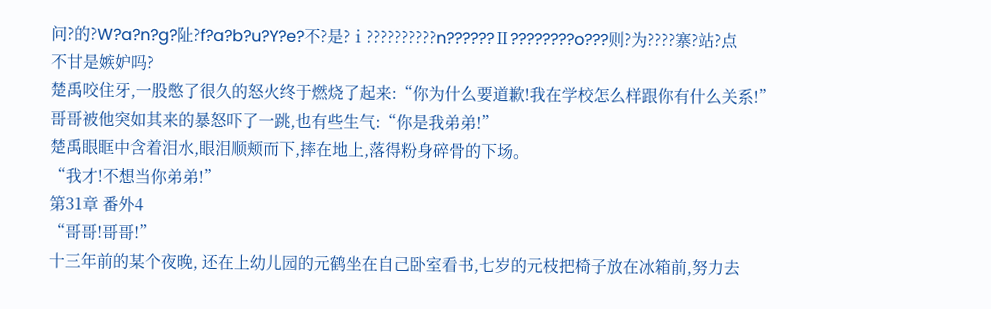问?的?W?a?n?g?阯?f?a?b?u?Y?e?不?是?ⅰ??????????n??????Ⅱ????????o???则?为????寨?站?点
不甘是嫉妒吗?
楚禹咬住牙,一股憋了很久的怒火终于燃烧了起来:“你为什么要道歉!我在学校怎么样跟你有什么关系!”
哥哥被他突如其来的暴怒吓了一跳,也有些生气:“你是我弟弟!”
楚禹眼眶中含着泪水,眼泪顺颊而下,摔在地上,落得粉身碎骨的下场。
“我才!不想当你弟弟!”
第31章 番外4
“哥哥!哥哥!”
十三年前的某个夜晚, 还在上幼儿园的元鹤坐在自己卧室看书,七岁的元枝把椅子放在冰箱前,努力去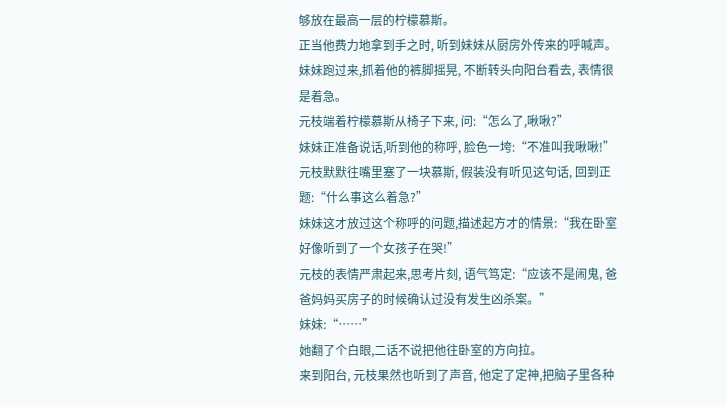够放在最高一层的柠檬慕斯。
正当他费力地拿到手之时, 听到妹妹从厨房外传来的呼喊声。
妹妹跑过来,抓着他的裤脚摇晃, 不断转头向阳台看去, 表情很是着急。
元枝端着柠檬慕斯从椅子下来, 问:“怎么了,啾啾?”
妹妹正准备说话,听到他的称呼, 脸色一垮:“不准叫我啾啾!”
元枝默默往嘴里塞了一块慕斯, 假装没有听见这句话, 回到正题:“什么事这么着急?”
妹妹这才放过这个称呼的问题,描述起方才的情景:“我在卧室好像听到了一个女孩子在哭!”
元枝的表情严肃起来,思考片刻, 语气笃定:“应该不是闹鬼, 爸爸妈妈买房子的时候确认过没有发生凶杀案。”
妹妹:“……”
她翻了个白眼,二话不说把他往卧室的方向拉。
来到阳台, 元枝果然也听到了声音, 他定了定神,把脑子里各种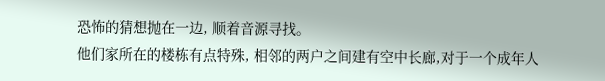恐怖的猜想抛在一边, 顺着音源寻找。
他们家所在的楼栋有点特殊, 相邻的两户之间建有空中长廊,对于一个成年人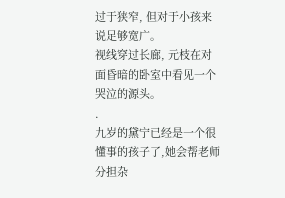过于狭窄, 但对于小孩来说足够宽广。
视线穿过长廊, 元枝在对面昏暗的卧室中看见一个哭泣的源头。
.
九岁的黛宁已经是一个很懂事的孩子了,她会帮老师分担杂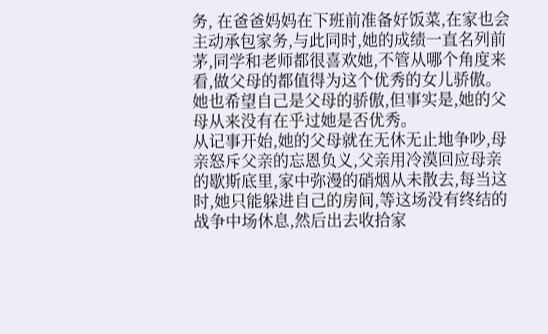务, 在爸爸妈妈在下班前准备好饭菜,在家也会主动承包家务,与此同时,她的成绩一直名列前茅,同学和老师都很喜欢她,不管从哪个角度来看,做父母的都值得为这个优秀的女儿骄傲。
她也希望自己是父母的骄傲,但事实是,她的父母从来没有在乎过她是否优秀。
从记事开始,她的父母就在无休无止地争吵,母亲怒斥父亲的忘恩负义,父亲用冷漠回应母亲的歇斯底里,家中弥漫的硝烟从未散去,每当这时,她只能躲进自己的房间,等这场没有终结的战争中场休息,然后出去收拾家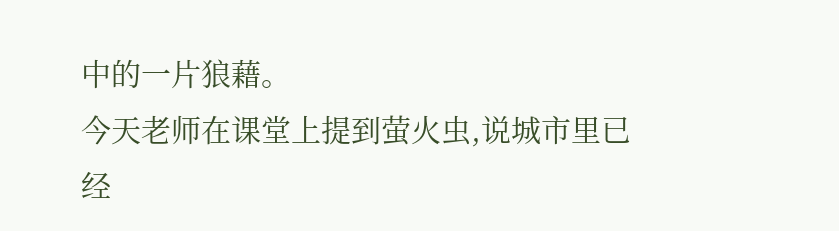中的一片狼藉。
今天老师在课堂上提到萤火虫,说城市里已经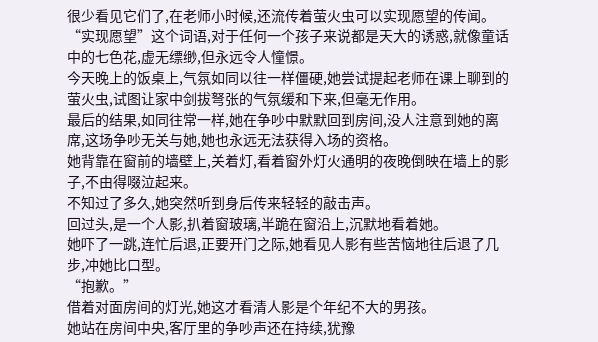很少看见它们了,在老师小时候,还流传着萤火虫可以实现愿望的传闻。
“实现愿望”这个词语,对于任何一个孩子来说都是天大的诱惑,就像童话中的七色花,虚无缥缈,但永远令人憧憬。
今天晚上的饭桌上,气氛如同以往一样僵硬,她尝试提起老师在课上聊到的萤火虫,试图让家中剑拔弩张的气氛缓和下来,但毫无作用。
最后的结果,如同往常一样,她在争吵中默默回到房间,没人注意到她的离席,这场争吵无关与她,她也永远无法获得入场的资格。
她背靠在窗前的墙壁上,关着灯,看着窗外灯火通明的夜晚倒映在墙上的影子,不由得啜泣起来。
不知过了多久,她突然听到身后传来轻轻的敲击声。
回过头,是一个人影,扒着窗玻璃,半跪在窗沿上,沉默地看着她。
她吓了一跳,连忙后退,正要开门之际,她看见人影有些苦恼地往后退了几步,冲她比口型。
“抱歉。”
借着对面房间的灯光,她这才看清人影是个年纪不大的男孩。
她站在房间中央,客厅里的争吵声还在持续,犹豫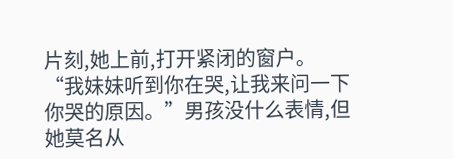片刻,她上前,打开紧闭的窗户。
“我妹妹听到你在哭,让我来问一下你哭的原因。”男孩没什么表情,但她莫名从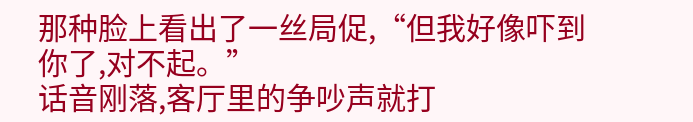那种脸上看出了一丝局促,“但我好像吓到你了,对不起。”
话音刚落,客厅里的争吵声就打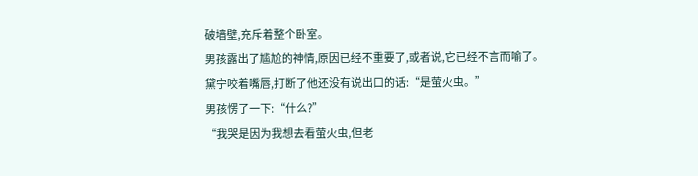破墙壁,充斥着整个卧室。
男孩露出了尴尬的神情,原因已经不重要了,或者说,它已经不言而喻了。
黛宁咬着嘴唇,打断了他还没有说出口的话:“是萤火虫。”
男孩愣了一下:“什么?”
“我哭是因为我想去看萤火虫,但老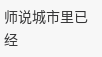师说城市里已经